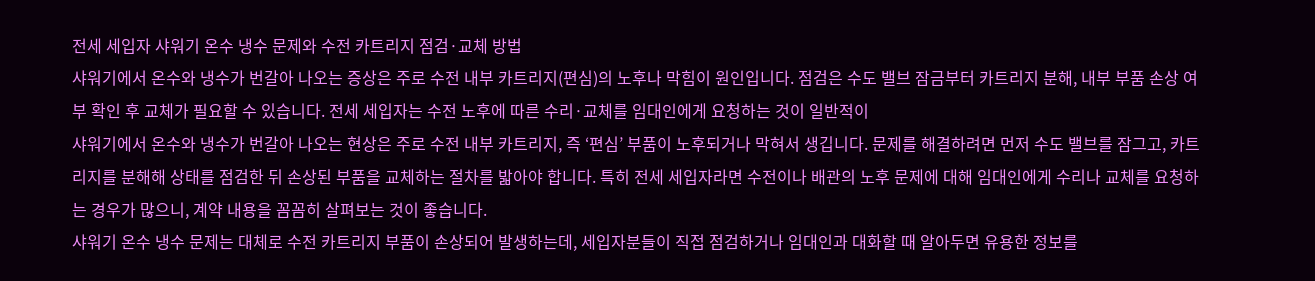전세 세입자 샤워기 온수 냉수 문제와 수전 카트리지 점검·교체 방법
샤워기에서 온수와 냉수가 번갈아 나오는 증상은 주로 수전 내부 카트리지(편심)의 노후나 막힘이 원인입니다. 점검은 수도 밸브 잠금부터 카트리지 분해, 내부 부품 손상 여부 확인 후 교체가 필요할 수 있습니다. 전세 세입자는 수전 노후에 따른 수리·교체를 임대인에게 요청하는 것이 일반적이
샤워기에서 온수와 냉수가 번갈아 나오는 현상은 주로 수전 내부 카트리지, 즉 ‘편심’ 부품이 노후되거나 막혀서 생깁니다. 문제를 해결하려면 먼저 수도 밸브를 잠그고, 카트리지를 분해해 상태를 점검한 뒤 손상된 부품을 교체하는 절차를 밟아야 합니다. 특히 전세 세입자라면 수전이나 배관의 노후 문제에 대해 임대인에게 수리나 교체를 요청하는 경우가 많으니, 계약 내용을 꼼꼼히 살펴보는 것이 좋습니다.
샤워기 온수 냉수 문제는 대체로 수전 카트리지 부품이 손상되어 발생하는데, 세입자분들이 직접 점검하거나 임대인과 대화할 때 알아두면 유용한 정보를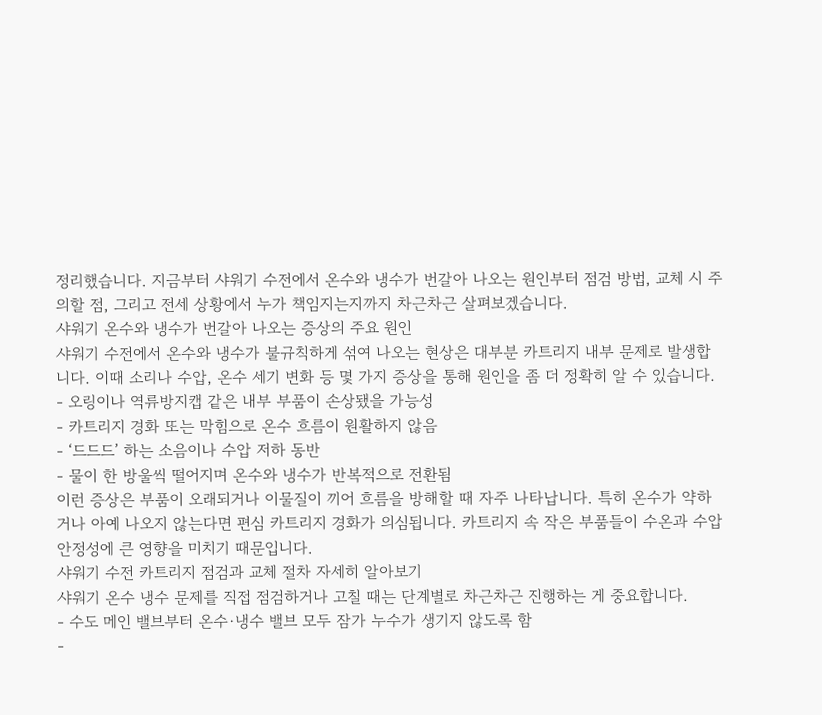정리했습니다. 지금부터 샤워기 수전에서 온수와 냉수가 번갈아 나오는 원인부터 점검 방법, 교체 시 주의할 점, 그리고 전세 상황에서 누가 책임지는지까지 차근차근 살펴보겠습니다.
샤워기 온수와 냉수가 번갈아 나오는 증상의 주요 원인
샤워기 수전에서 온수와 냉수가 불규칙하게 섞여 나오는 현상은 대부분 카트리지 내부 문제로 발생합니다. 이때 소리나 수압, 온수 세기 변화 등 몇 가지 증상을 통해 원인을 좀 더 정확히 알 수 있습니다.
- 오링이나 역류방지캡 같은 내부 부품이 손상됐을 가능성
- 카트리지 경화 또는 막힘으로 온수 흐름이 원활하지 않음
- ‘드드드’ 하는 소음이나 수압 저하 동반
- 물이 한 방울씩 떨어지며 온수와 냉수가 반복적으로 전환됨
이런 증상은 부품이 오래되거나 이물질이 끼어 흐름을 방해할 때 자주 나타납니다. 특히 온수가 약하거나 아예 나오지 않는다면 편심 카트리지 경화가 의심됩니다. 카트리지 속 작은 부품들이 수온과 수압 안정성에 큰 영향을 미치기 때문입니다.
샤워기 수전 카트리지 점검과 교체 절차 자세히 알아보기
샤워기 온수 냉수 문제를 직접 점검하거나 고칠 때는 단계별로 차근차근 진행하는 게 중요합니다.
- 수도 메인 밸브부터 온수·냉수 밸브 모두 잠가 누수가 생기지 않도록 함
-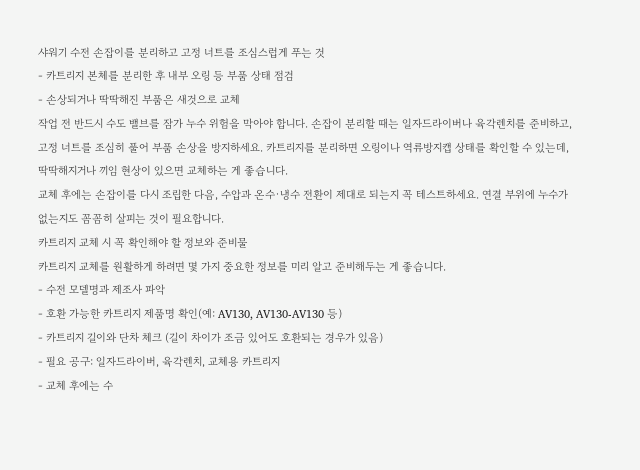샤워기 수전 손잡이를 분리하고 고정 너트를 조심스럽게 푸는 것
- 카트리지 본체를 분리한 후 내부 오링 등 부품 상태 점검
- 손상되거나 딱딱해진 부품은 새것으로 교체
작업 전 반드시 수도 밸브를 잠가 누수 위험을 막아야 합니다. 손잡이 분리할 때는 일자드라이버나 육각렌치를 준비하고, 고정 너트를 조심히 풀어 부품 손상을 방지하세요. 카트리지를 분리하면 오링이나 역류방지캡 상태를 확인할 수 있는데, 딱딱해지거나 끼임 현상이 있으면 교체하는 게 좋습니다.
교체 후에는 손잡이를 다시 조립한 다음, 수압과 온수·냉수 전환이 제대로 되는지 꼭 테스트하세요. 연결 부위에 누수가 없는지도 꼼꼼히 살피는 것이 필요합니다.
카트리지 교체 시 꼭 확인해야 할 정보와 준비물
카트리지 교체를 원활하게 하려면 몇 가지 중요한 정보를 미리 알고 준비해두는 게 좋습니다.
- 수전 모델명과 제조사 파악
- 호환 가능한 카트리지 제품명 확인(예: AV130, AV130-AV130 등)
- 카트리지 길이와 단차 체크 (길이 차이가 조금 있어도 호환되는 경우가 있음)
- 필요 공구: 일자드라이버, 육각렌치, 교체용 카트리지
- 교체 후에는 수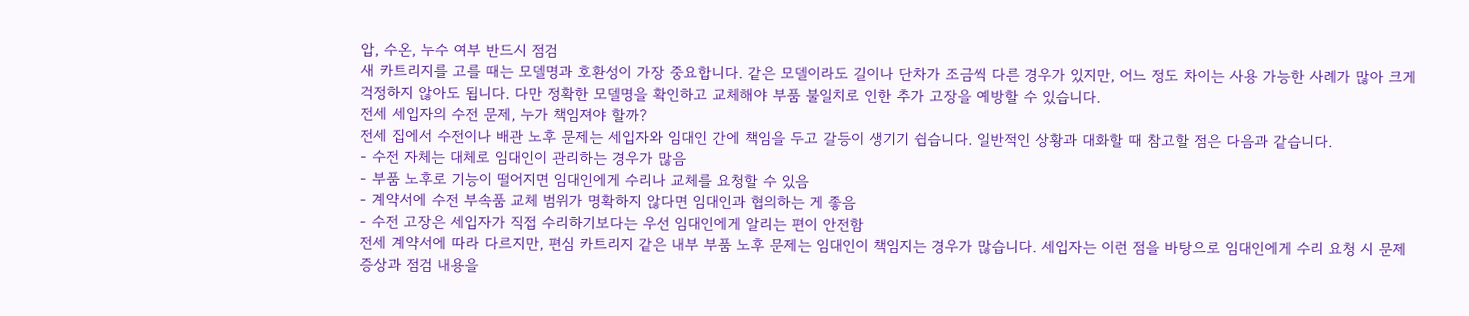압, 수온, 누수 여부 반드시 점검
새 카트리지를 고를 때는 모델명과 호환성이 가장 중요합니다. 같은 모델이라도 길이나 단차가 조금씩 다른 경우가 있지만, 어느 정도 차이는 사용 가능한 사례가 많아 크게 걱정하지 않아도 됩니다. 다만 정확한 모델명을 확인하고 교체해야 부품 불일치로 인한 추가 고장을 예방할 수 있습니다.
전세 세입자의 수전 문제, 누가 책임져야 할까?
전세 집에서 수전이나 배관 노후 문제는 세입자와 임대인 간에 책임을 두고 갈등이 생기기 쉽습니다. 일반적인 상황과 대화할 때 참고할 점은 다음과 같습니다.
- 수전 자체는 대체로 임대인이 관리하는 경우가 많음
- 부품 노후로 기능이 떨어지면 임대인에게 수리나 교체를 요청할 수 있음
- 계약서에 수전 부속품 교체 범위가 명확하지 않다면 임대인과 협의하는 게 좋음
- 수전 고장은 세입자가 직접 수리하기보다는 우선 임대인에게 알리는 편이 안전함
전세 계약서에 따라 다르지만, 편심 카트리지 같은 내부 부품 노후 문제는 임대인이 책임지는 경우가 많습니다. 세입자는 이런 점을 바탕으로 임대인에게 수리 요청 시 문제 증상과 점검 내용을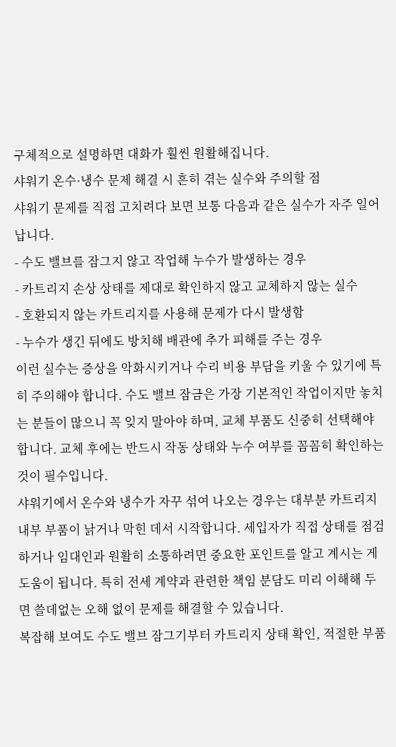구체적으로 설명하면 대화가 훨씬 원활해집니다.
샤워기 온수·냉수 문제 해결 시 흔히 겪는 실수와 주의할 점
샤워기 문제를 직접 고치려다 보면 보통 다음과 같은 실수가 자주 일어납니다.
- 수도 밸브를 잠그지 않고 작업해 누수가 발생하는 경우
- 카트리지 손상 상태를 제대로 확인하지 않고 교체하지 않는 실수
- 호환되지 않는 카트리지를 사용해 문제가 다시 발생함
- 누수가 생긴 뒤에도 방치해 배관에 추가 피해를 주는 경우
이런 실수는 증상을 악화시키거나 수리 비용 부담을 키울 수 있기에 특히 주의해야 합니다. 수도 밸브 잠금은 가장 기본적인 작업이지만 놓치는 분들이 많으니 꼭 잊지 말아야 하며, 교체 부품도 신중히 선택해야 합니다. 교체 후에는 반드시 작동 상태와 누수 여부를 꼼꼼히 확인하는 것이 필수입니다.
샤워기에서 온수와 냉수가 자꾸 섞여 나오는 경우는 대부분 카트리지 내부 부품이 낡거나 막힌 데서 시작합니다. 세입자가 직접 상태를 점검하거나 임대인과 원활히 소통하려면 중요한 포인트를 알고 계시는 게 도움이 됩니다. 특히 전세 계약과 관련한 책임 분담도 미리 이해해 두면 쓸데없는 오해 없이 문제를 해결할 수 있습니다.
복잡해 보여도 수도 밸브 잠그기부터 카트리지 상태 확인, 적절한 부품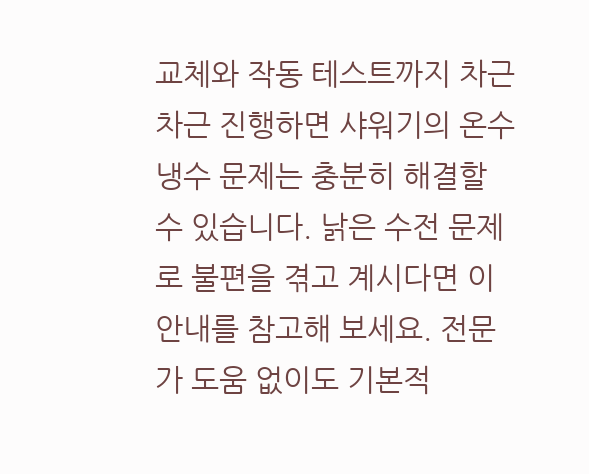교체와 작동 테스트까지 차근차근 진행하면 샤워기의 온수 냉수 문제는 충분히 해결할 수 있습니다. 낡은 수전 문제로 불편을 겪고 계시다면 이 안내를 참고해 보세요. 전문가 도움 없이도 기본적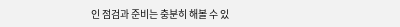인 점검과 준비는 충분히 해볼 수 있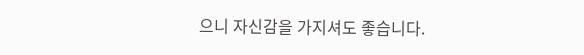으니 자신감을 가지셔도 좋습니다.